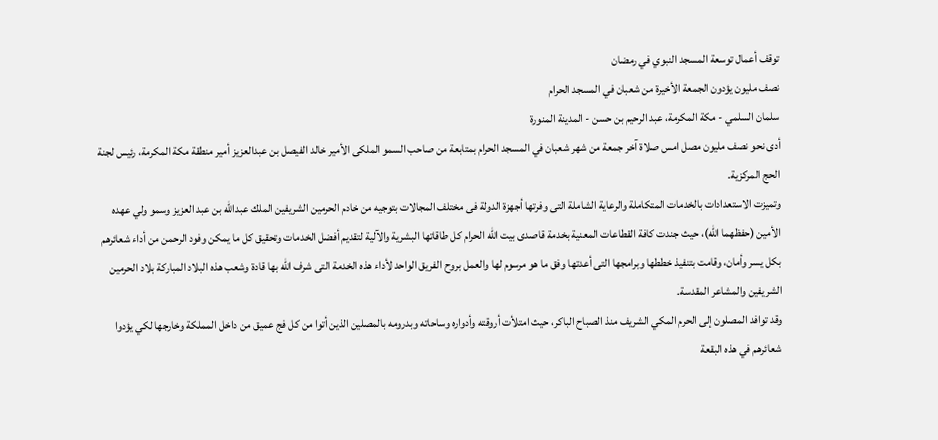توقف أعمال توسعة المسجد النبوي في رمضان
نصف مليون يؤدون الجمعة الأخيرة من شعبان في المسجد الحرام
سلمان السلمي - مكة المكرمة، عبد الرحيم بن حسن - المدينة المنورة
أدى نحو نصف مليون مصل امس صلاة آخر جمعة من شهر شعبان في المسجد الحرام بمتابعة من صاحب السمو الملكى الأمير خالد الفيصل بن عبدالعزيز أمير منطقة مكة المكرمة، رئيس لجنة الحج المركزية.
وتميزت الاستعدادات بالخدمات المتكاملة والرعاية الشاملة التى وفرتها أجهزة الدولة فى مختلف المجالات بتوجيه من خادم الحرمين الشريفين الملك عبدالله بن عبد العزيز وسمو ولي عهده الأمين (حفظهما الله)، حيث جندت كافة القطاعات المعنية بخدمة قاصدى بيت الله الحرام كل طاقاتها البشرية والآلية لتقديم أفضل الخدمات وتحقيق كل ما يمكن وفود الرحمن من أداء شعائرهم بكل يسر وأمان، وقامت بتنفيذ خططها وبرامجها التى أعدتها وفق ما هو مرسوم لها والعمل بروح الفريق الواحد لأداء هذه الخدمة التى شرف الله بها قادة وشعب هذه البلاد المباركة بلاد الحرمين الشريفين والمشاعر المقدسة.
وقد توافد المصلون إلى الحرم المكي الشريف منذ الصباح الباكر، حيث امتلأت أروقته وأدواره وساحاته وبدرومه بالمصلين الذين أتوا من كل فج عميق من داخل المملكة وخارجها لكي يؤدوا شعائرهم في هذه البقعة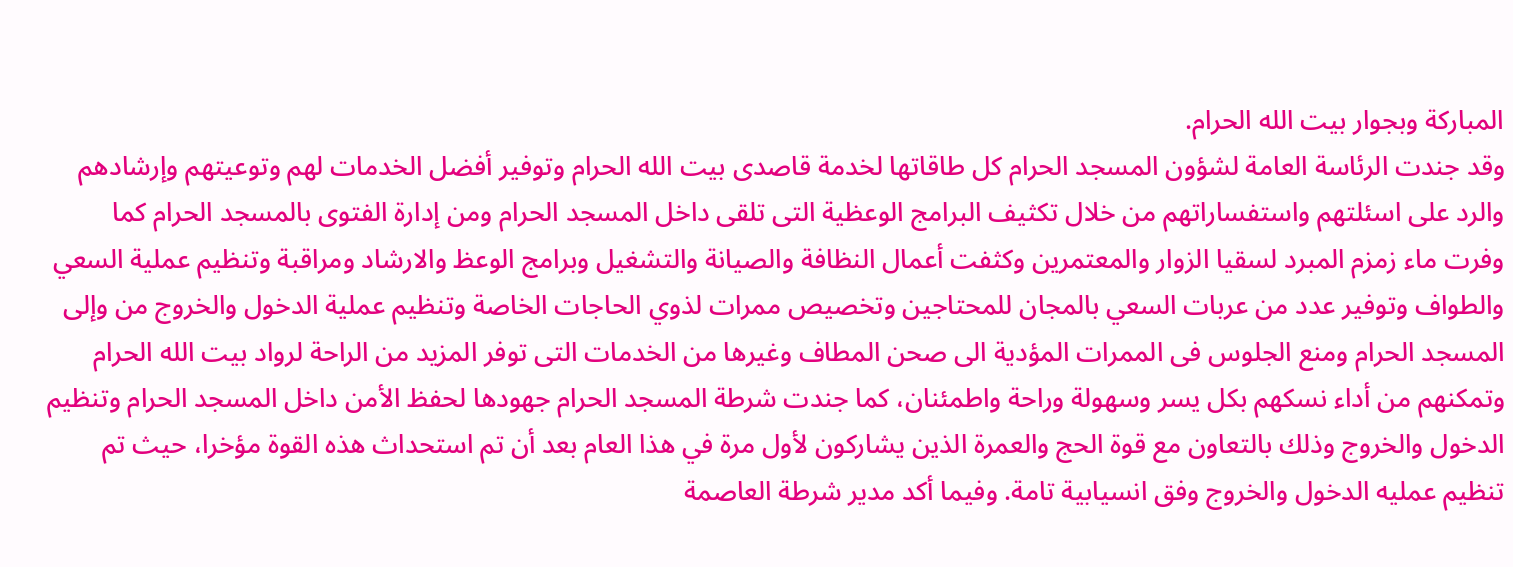المباركة وبجوار بيت الله الحرام.
وقد جندت الرئاسة العامة لشؤون المسجد الحرام كل طاقاتها لخدمة قاصدى بيت الله الحرام وتوفير أفضل الخدمات لهم وتوعيتهم وإرشادهم والرد على اسئلتهم واستفساراتهم من خلال تكثيف البرامج الوعظية التى تلقى داخل المسجد الحرام ومن إدارة الفتوى بالمسجد الحرام كما وفرت ماء زمزم المبرد لسقيا الزوار والمعتمرين وكثفت أعمال النظافة والصيانة والتشغيل وبرامج الوعظ والارشاد ومراقبة وتنظيم عملية السعي والطواف وتوفير عدد من عربات السعي بالمجان للمحتاجين وتخصيص ممرات لذوي الحاجات الخاصة وتنظيم عملية الدخول والخروج من وإلى المسجد الحرام ومنع الجلوس فى الممرات المؤدية الى صحن المطاف وغيرها من الخدمات التى توفر المزيد من الراحة لرواد بيت الله الحرام وتمكنهم من أداء نسكهم بكل يسر وسهولة وراحة واطمئنان، كما جندت شرطة المسجد الحرام جهودها لحفظ الأمن داخل المسجد الحرام وتنظيم الدخول والخروج وذلك بالتعاون مع قوة الحج والعمرة الذين يشاركون لأول مرة في هذا العام بعد أن تم استحداث هذه القوة مؤخرا، حيث تم تنظيم عمليه الدخول والخروج وفق انسيابية تامة. وفيما أكد مدير شرطة العاصمة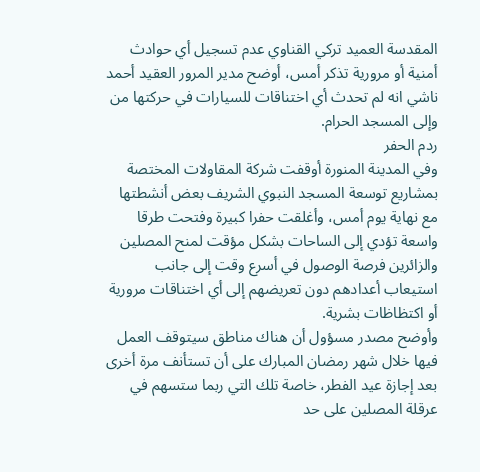المقدسة العميد تركي القناوي عدم تسجيل أي حوادث أمنية أو مرورية تذكر أمس، أوضح مدير المرور العقيد أحمد ناشي انه لم تحدث أي اختناقات للسيارات في حركتها من وإلى المسجد الحرام.
ردم الحفر
وفي المدينة المنورة أوقفت شركة المقاولات المختصة بمشاريع توسعة المسجد النبوي الشريف بعض أنشطتها مع نهاية يوم أمس، وأغلقت حفرا كبيرة وفتحت طرقا واسعة تؤدي إلى الساحات بشكل مؤقت لمنح المصلين والزائرين فرصة الوصول في أسرع وقت إلى جانب استيعاب أعدادهم دون تعريضهم إلى أي اختناقات مرورية أو اكتظاظات بشرية.
وأوضح مصدر مسؤول أن هناك مناطق سيتوقف العمل فيها خلال شهر رمضان المبارك على أن تستأنف مرة أخرى بعد إجازة عيد الفطر، خاصة تلك التي ربما ستسهم في عرقلة المصلين على حد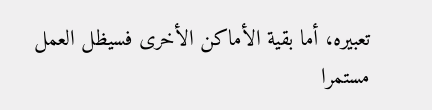تعبيره، أما بقية الأماكن الأخرى فسيظل العمل مستمرا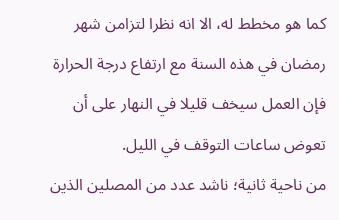كما هو مخطط له، الا انه نظرا لتزامن شهر رمضان في هذه السنة مع ارتفاع درجة الحرارة فإن العمل سيخف قليلا في النهار على أن تعوض ساعات التوقف في الليل.
من ناحية ثانية؛ ناشد عدد من المصلين الذين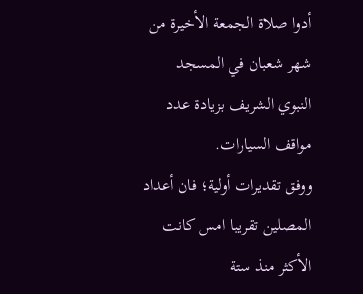أدوا صلاة الجمعة الأخيرة من شهر شعبان في المسجد النبوي الشريف بزيادة عدد مواقف السيارات.
ووفق تقديرات أولية؛ فان أعداد المصلين تقريبا امس كانت الأكثر منذ ستة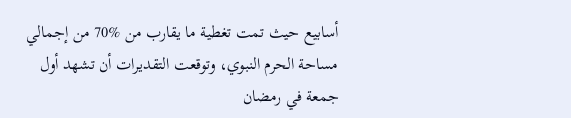أسابيع حيث تمت تغطية ما يقارب من %70 من إجمالي مساحة الحرم النبوي، وتوقعت التقديرات أن تشهد أول جمعة في رمضان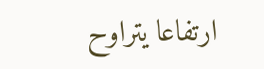ارتفاعا يتراوح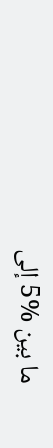ما بين %5 إلى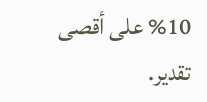%10 على أقصى تقدير.